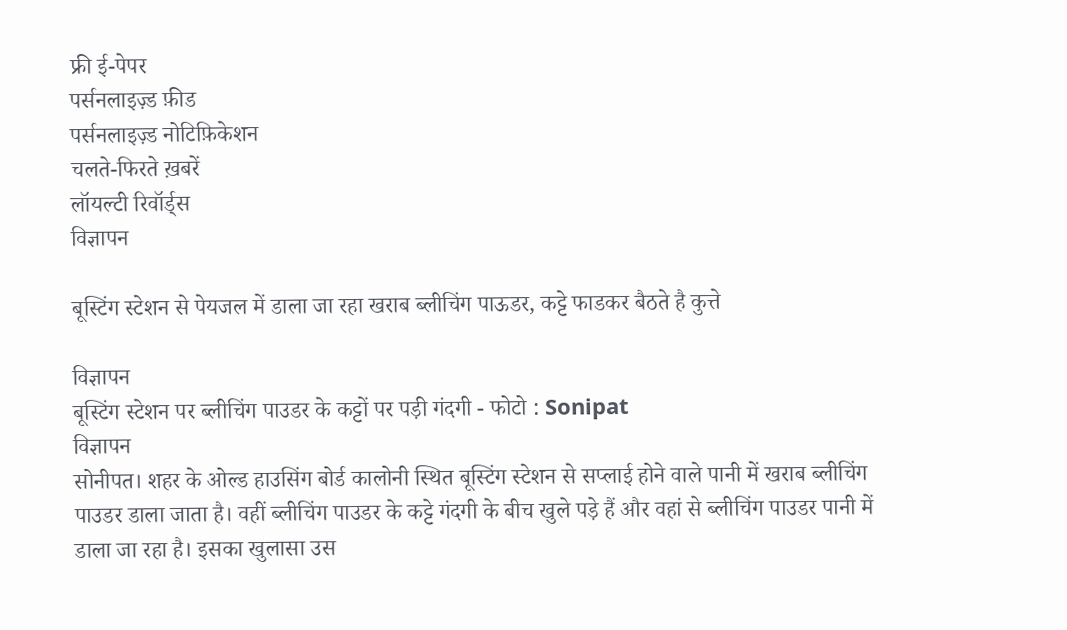फ्री ई-पेपर
पर्सनलाइज़्ड फ़ीड
पर्सनलाइज़्ड नोटिफ़िकेशन
चलते-फिरते ख़बरें
लॉयल्टी रिवॉर्ड्स
विज्ञापन

बूस्टिंग स्टेशन से पेयजल में डाला जा रहा खराब ब्लीचिंग पाऊडर, कट्टे फाडकर बैठते है कुत्ते

विज्ञापन
बूस्टिंग स्टेशन पर ब्लीचिंग पाउडर के कट्टों पर पड़ी गंदगी - फोटो : Sonipat
विज्ञापन
सोनीपत। शहर के ओल्ड हाउसिंग बोर्ड कालोनी स्थित बूस्टिंग स्टेशन से सप्लाई होने वाले पानी में खराब ब्लीचिंग पाउडर डाला जाता है। वहीं ब्लीचिंग पाउडर के कट्टे गंदगी के बीच खुले पड़े हैं और वहां से ब्लीचिंग पाउडर पानी में डाला जा रहा है। इसका खुलासा उस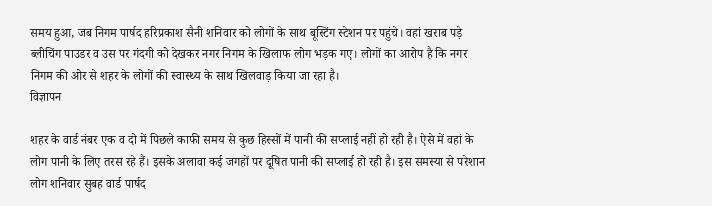समय हुआ, जब निगम पार्षद हरिप्रकाश सैनी शनिवार को लोगों के साथ बूस्टिंग स्टेशन पर पहुंचे। वहां खराब पड़े ब्लीचिंग पाउडर व उस पर गंदगी को देखकर नगर निगम के खिलाफ लोग भड़क गए। लोगों का आरोप है कि नगर निगम की ओर से शहर के लोगों की स्वास्थ्य के साथ खिलवाड़ किया जा रहा है।
विज्ञापन

शहर के वार्ड नंबर एक व दो में पिछले काफी समय से कुछ हिस्सों में पानी की सप्लाई नहीं हो रही है। ऐसे में वहां के लोग पानी के लिए तरस रहे हैं। इसके अलावा कई जगहों पर दूषित पानी की सप्लाई हो रही है। इस समस्या से परेशान लोग शनिवार सुबह वार्ड पार्षद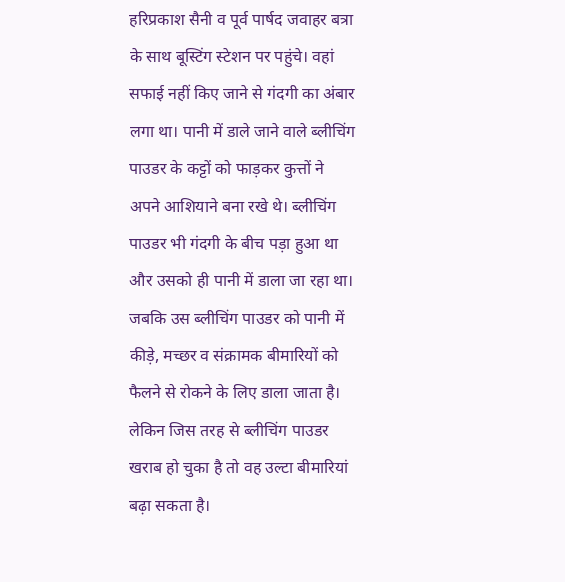हरिप्रकाश सैनी व पूर्व पार्षद जवाहर बत्रा के साथ बूस्टिंग स्टेशन पर पहुंचे। वहां सफाई नहीं किए जाने से गंदगी का अंबार लगा था। पानी में डाले जाने वाले ब्लीचिंग पाउडर के कट्टों को फाड़कर कुत्तों ने अपने आशियाने बना रखे थे। ब्लीचिंग पाउडर भी गंदगी के बीच पड़ा हुआ था और उसको ही पानी में डाला जा रहा था। जबकि उस ब्लीचिंग पाउडर को पानी में कीड़े, मच्छर व संक्रामक बीमारियों को फैलने से रोकने के लिए डाला जाता है। लेकिन जिस तरह से ब्लीचिंग पाउडर खराब हो चुका है तो वह उल्टा बीमारियां बढ़ा सकता है।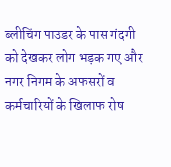ब्लीचिंग पाउडर के पास गंदगी को देखकर लोग भड़क गए और नगर निगम के अफसरों व कर्मचारियों के खिलाफ रोष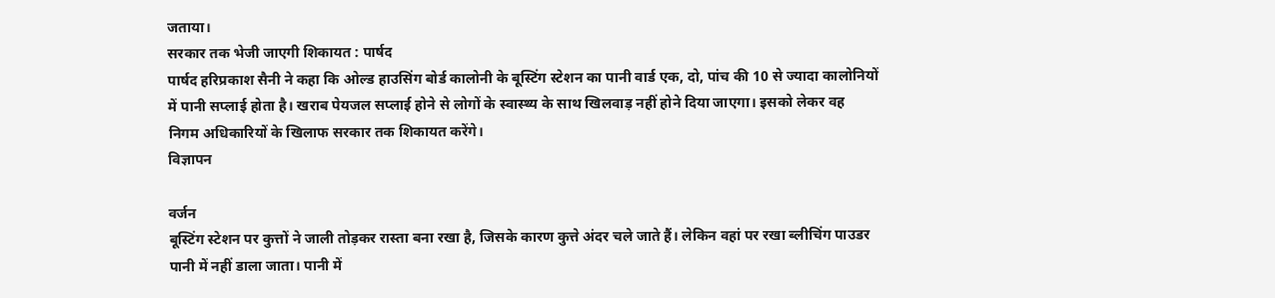जताया।
सरकार तक भेजी जाएगी शिकायत : पार्षद
पार्षद हरिप्रकाश सैनी ने कहा कि ओल्ड हाउसिंग बोर्ड कालोनी के बूस्टिंग स्टेशन का पानी वार्ड एक, दो, पांच की 10 से ज्यादा कालोनियों में पानी सप्लाई होता है। खराब पेयजल सप्लाई होने से लोगों के स्वास्थ्य के साथ खिलवाड़ नहीं होने दिया जाएगा। इसको लेकर वह निगम अधिकारियों के खिलाफ सरकार तक शिकायत करेंगे।
विज्ञापन

वर्जन
बूस्टिंग स्टेशन पर कुत्तों ने जाली तोड़कर रास्ता बना रखा है, जिसके कारण कुत्ते अंदर चले जाते हैं। लेकिन वहां पर रखा ब्लीचिंग पाउडर पानी में नहीं डाला जाता। पानी में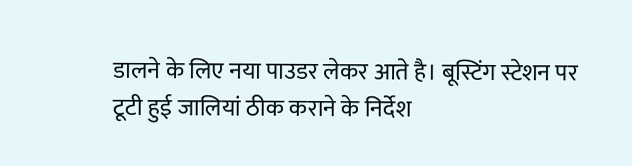डालने के लिए नया पाउडर लेकर आते है। बूस्टिंग स्टेशन पर टूटी हुई जालियां ठीक कराने के निर्देश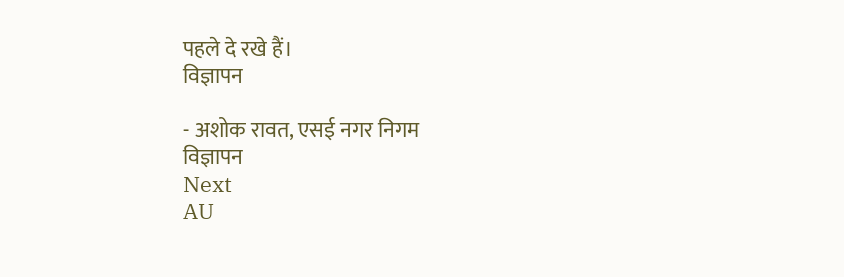पहले दे रखे हैं।
विज्ञापन

- अशोक रावत, एसई नगर निगम
विज्ञापन
Next
AU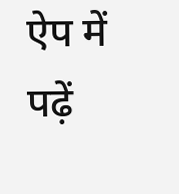ऐप में पढ़ें